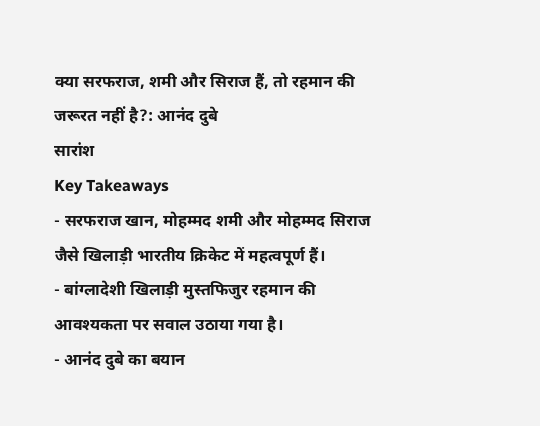क्या सरफराज, शमी और सिराज हैं, तो रहमान की जरूरत नहीं है?: आनंद दुबे
सारांश
Key Takeaways
- सरफराज खान, मोहम्मद शमी और मोहम्मद सिराज जैसे खिलाड़ी भारतीय क्रिकेट में महत्वपूर्ण हैं।
- बांग्लादेशी खिलाड़ी मुस्तफिजुर रहमान की आवश्यकता पर सवाल उठाया गया है।
- आनंद दुबे का बयान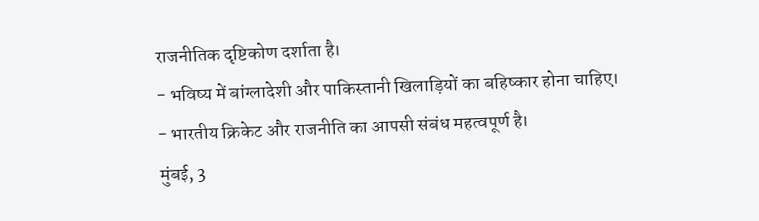राजनीतिक दृष्टिकोण दर्शाता है।
- भविष्य में बांग्लादेशी और पाकिस्तानी खिलाड़ियों का बहिष्कार होना चाहिए।
- भारतीय क्रिकेट और राजनीति का आपसी संबंध महत्वपूर्ण है।
मुंबई, 3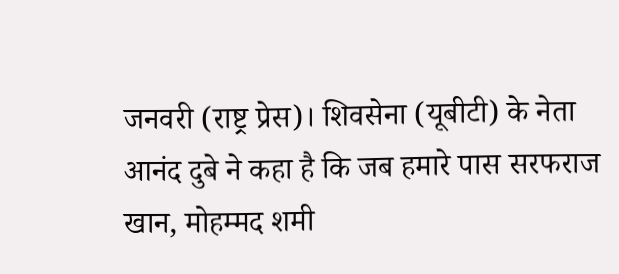जनवरी (राष्ट्र प्रेस)। शिवसेना (यूबीटी) के नेता आनंद दुबे ने कहा है कि जब हमारे पास सरफराज खान, मोहम्मद शमी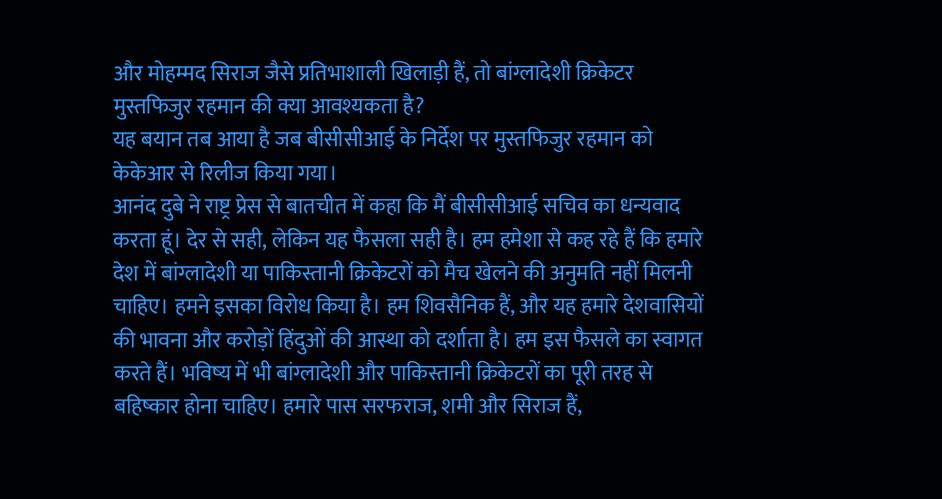और मोहम्मद सिराज जैसे प्रतिभाशाली खिलाड़ी हैं, तो बांग्लादेशी क्रिकेटर मुस्तफिजुर रहमान की क्या आवश्यकता है?
यह बयान तब आया है जब बीसीसीआई के निर्देश पर मुस्तफिजुर रहमान को केकेआर से रिलीज किया गया।
आनंद दुबे ने राष्ट्र प्रेस से बातचीत में कहा कि मैं बीसीसीआई सचिव का धन्यवाद करता हूं। देर से सही, लेकिन यह फैसला सही है। हम हमेशा से कह रहे हैं कि हमारे देश में बांग्लादेशी या पाकिस्तानी क्रिकेटरों को मैच खेलने की अनुमति नहीं मिलनी चाहिए। हमने इसका विरोध किया है। हम शिवसैनिक हैं, और यह हमारे देशवासियों की भावना और करोड़ों हिंदुओं की आस्था को दर्शाता है। हम इस फैसले का स्वागत करते हैं। भविष्य में भी बांग्लादेशी और पाकिस्तानी क्रिकेटरों का पूरी तरह से बहिष्कार होना चाहिए। हमारे पास सरफराज, शमी और सिराज हैं,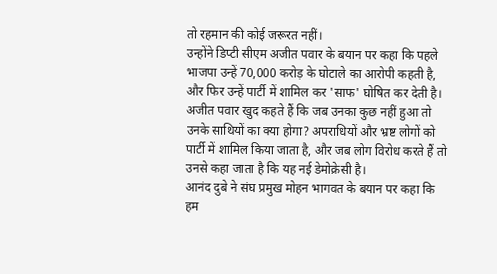तो रहमान की कोई जरूरत नहीं।
उन्होंने डिप्टी सीएम अजीत पवार के बयान पर कहा कि पहले भाजपा उन्हें 70,000 करोड़ के घोटाले का आरोपी कहती है, और फिर उन्हें पार्टी में शामिल कर 'साफ' घोषित कर देती है। अजीत पवार खुद कहते हैं कि जब उनका कुछ नहीं हुआ तो उनके साथियों का क्या होगा? अपराधियों और भ्रष्ट लोगों को पार्टी में शामिल किया जाता है, और जब लोग विरोध करते हैं तो उनसे कहा जाता है कि यह नई डेमोक्रेसी है।
आनंद दुबे ने संघ प्रमुख मोहन भागवत के बयान पर कहा कि हम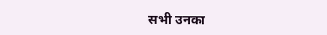सभी उनका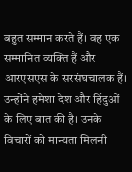बहुत सम्मान करते हैं। वह एक सम्मानित व्यक्ति हैं और आरएसएस के सरसंघचालक हैं। उन्होंने हमेशा देश और हिंदुओं के लिए बात की है। उनके विचारों को मान्यता मिलनी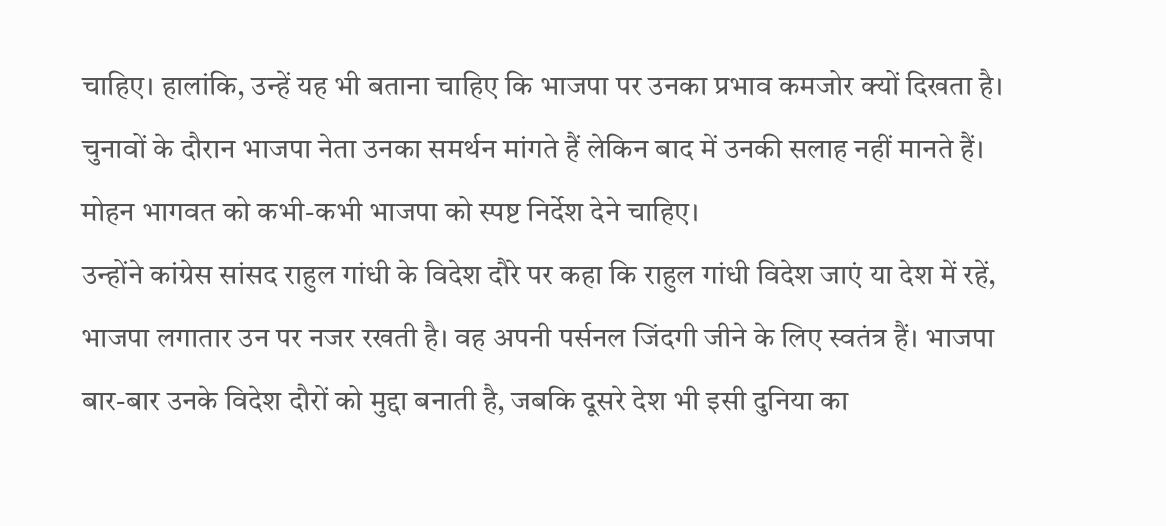चाहिए। हालांकि, उन्हें यह भी बताना चाहिए कि भाजपा पर उनका प्रभाव कमजोर क्यों दिखता है। चुनावों के दौरान भाजपा नेता उनका समर्थन मांगते हैं लेकिन बाद में उनकी सलाह नहीं मानते हैं। मोहन भागवत को कभी-कभी भाजपा को स्पष्ट निर्देश देने चाहिए।
उन्होंने कांग्रेस सांसद राहुल गांधी के विदेश दौरे पर कहा कि राहुल गांधी विदेश जाएं या देश में रहें, भाजपा लगातार उन पर नजर रखती है। वह अपनी पर्सनल जिंदगी जीने के लिए स्वतंत्र हैं। भाजपा बार-बार उनके विदेश दौरों को मुद्दा बनाती है, जबकि दूसरे देश भी इसी दुनिया का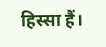हिस्सा हैं।